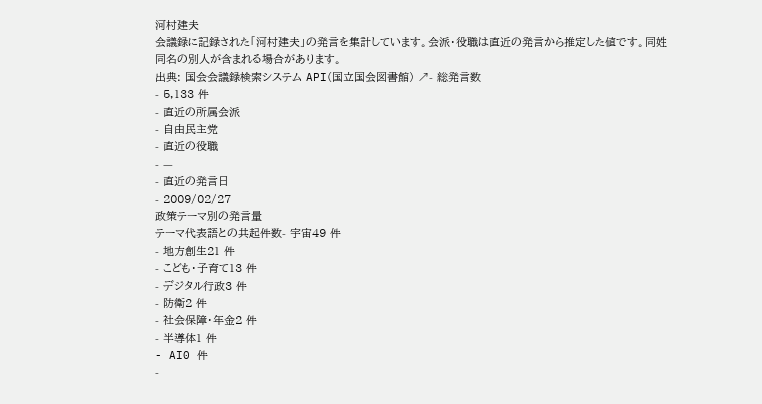河村建夫
会議録に記録された「河村建夫」の発言を集計しています。会派・役職は直近の発言から推定した値です。同姓同名の別人が含まれる場合があります。
出典: 国会会議録検索システム API(国立国会図書館) ↗- 総発言数
- 5,133 件
- 直近の所属会派
- 自由民主党
- 直近の役職
- —
- 直近の発言日
- 2009/02/27
政策テーマ別の発言量
テーマ代表語との共起件数- 宇宙49 件
- 地方創生21 件
- こども・子育て13 件
- デジタル行政3 件
- 防衛2 件
- 社会保障・年金2 件
- 半導体1 件
- AI0 件
-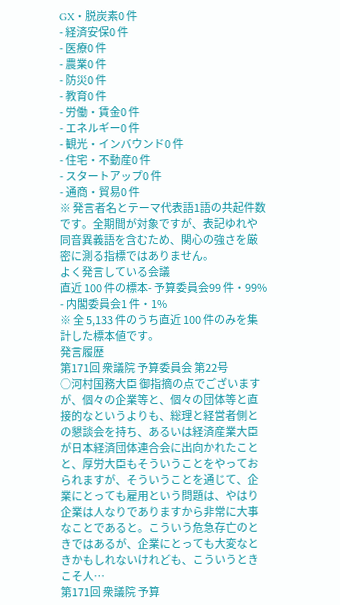GX・脱炭素0 件
- 経済安保0 件
- 医療0 件
- 農業0 件
- 防災0 件
- 教育0 件
- 労働・賃金0 件
- エネルギー0 件
- 観光・インバウンド0 件
- 住宅・不動産0 件
- スタートアップ0 件
- 通商・貿易0 件
※ 発言者名とテーマ代表語1語の共起件数です。全期間が対象ですが、表記ゆれや 同音異義語を含むため、関心の強さを厳密に測る指標ではありません。
よく発言している会議
直近 100 件の標本- 予算委員会99 件・99%
- 内閣委員会1 件・1%
※ 全 5,133 件のうち直近 100 件のみを集計した標本値です。
発言履歴
第171回 衆議院 予算委員会 第22号
○河村国務大臣 御指摘の点でございますが、個々の企業等と、個々の団体等と直接的なというよりも、総理と経営者側との懇談会を持ち、あるいは経済産業大臣が日本経済団体連合会に出向かれたことと、厚労大臣もそういうことをやっておられますが、そういうことを通じて、企業にとっても雇用という問題は、やはり企業は人なりでありますから非常に大事なことであると。こういう危急存亡のときではあるが、企業にとっても大変なときかもしれないけれども、こういうときこそ人…
第171回 衆議院 予算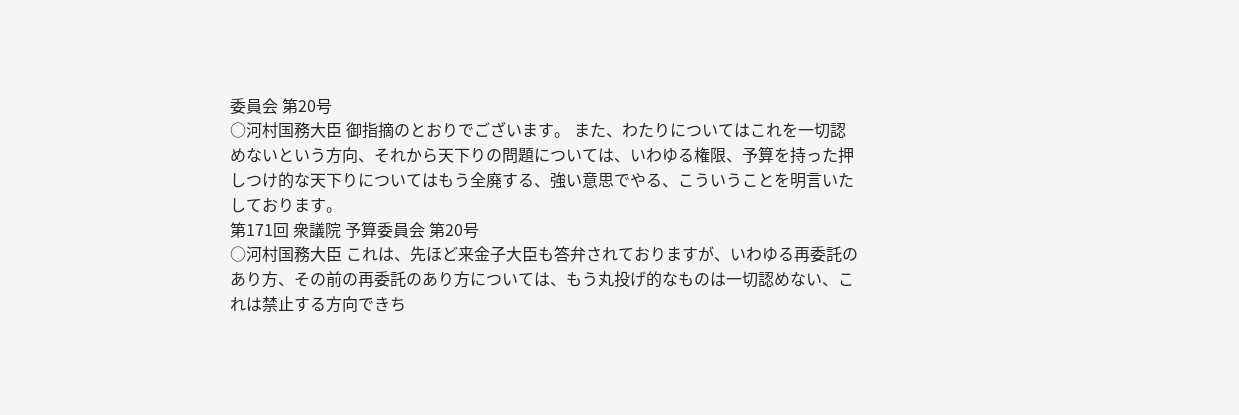委員会 第20号
○河村国務大臣 御指摘のとおりでございます。 また、わたりについてはこれを一切認めないという方向、それから天下りの問題については、いわゆる権限、予算を持った押しつけ的な天下りについてはもう全廃する、強い意思でやる、こういうことを明言いたしております。
第171回 衆議院 予算委員会 第20号
○河村国務大臣 これは、先ほど来金子大臣も答弁されておりますが、いわゆる再委託のあり方、その前の再委託のあり方については、もう丸投げ的なものは一切認めない、これは禁止する方向できち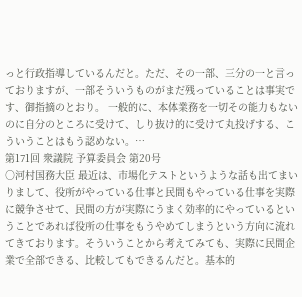っと行政指導しているんだと。ただ、その一部、三分の一と言っておりますが、一部そういうものがまだ残っていることは事実です、御指摘のとおり。 一般的に、本体業務を一切その能力もないのに自分のところに受けて、しり抜け的に受けて丸投げする、こういうことはもう認めない。…
第171回 衆議院 予算委員会 第20号
○河村国務大臣 最近は、市場化テストというような話も出てまいりまして、役所がやっている仕事と民間もやっている仕事を実際に競争させて、民間の方が実際にうまく効率的にやっているということであれば役所の仕事をもうやめてしまうという方向に流れてきております。そういうことから考えてみても、実際に民間企業で全部できる、比較してもできるんだと。基本的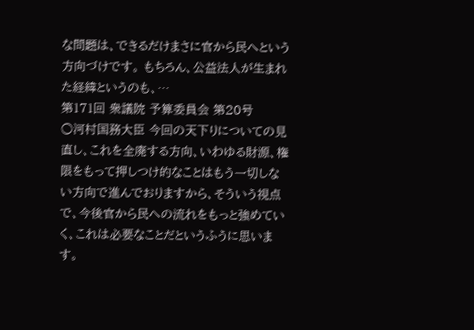な問題は、できるだけまさに官から民へという方向づけです。 もちろん、公益法人が生まれた経緯というのも、…
第171回 衆議院 予算委員会 第20号
○河村国務大臣 今回の天下りについての見直し、これを全廃する方向、いわゆる財源、権限をもって押しつけ的なことはもう一切しない方向で進んでおりますから、そういう視点で、今後官から民への流れをもっと強めていく、これは必要なことだというふうに思います。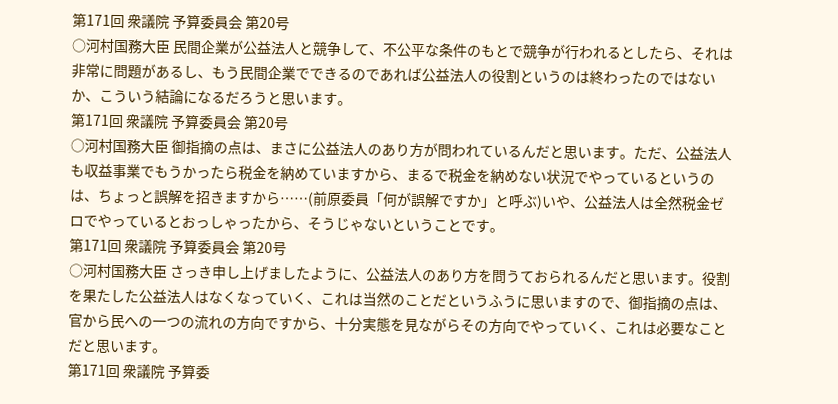第171回 衆議院 予算委員会 第20号
○河村国務大臣 民間企業が公益法人と競争して、不公平な条件のもとで競争が行われるとしたら、それは非常に問題があるし、もう民間企業でできるのであれば公益法人の役割というのは終わったのではないか、こういう結論になるだろうと思います。
第171回 衆議院 予算委員会 第20号
○河村国務大臣 御指摘の点は、まさに公益法人のあり方が問われているんだと思います。ただ、公益法人も収益事業でもうかったら税金を納めていますから、まるで税金を納めない状況でやっているというのは、ちょっと誤解を招きますから……(前原委員「何が誤解ですか」と呼ぶ)いや、公益法人は全然税金ゼロでやっているとおっしゃったから、そうじゃないということです。
第171回 衆議院 予算委員会 第20号
○河村国務大臣 さっき申し上げましたように、公益法人のあり方を問うておられるんだと思います。役割を果たした公益法人はなくなっていく、これは当然のことだというふうに思いますので、御指摘の点は、官から民への一つの流れの方向ですから、十分実態を見ながらその方向でやっていく、これは必要なことだと思います。
第171回 衆議院 予算委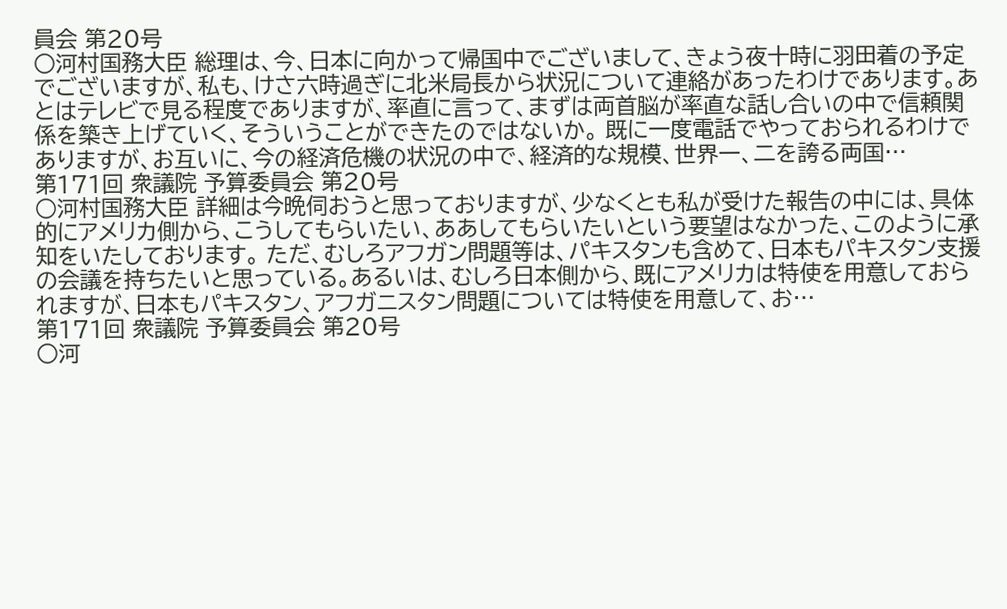員会 第20号
○河村国務大臣 総理は、今、日本に向かって帰国中でございまして、きょう夜十時に羽田着の予定でございますが、私も、けさ六時過ぎに北米局長から状況について連絡があったわけであります。あとはテレビで見る程度でありますが、率直に言って、まずは両首脳が率直な話し合いの中で信頼関係を築き上げていく、そういうことができたのではないか。 既に一度電話でやっておられるわけでありますが、お互いに、今の経済危機の状況の中で、経済的な規模、世界一、二を誇る両国…
第171回 衆議院 予算委員会 第20号
○河村国務大臣 詳細は今晩伺おうと思っておりますが、少なくとも私が受けた報告の中には、具体的にアメリカ側から、こうしてもらいたい、ああしてもらいたいという要望はなかった、このように承知をいたしております。 ただ、むしろアフガン問題等は、パキスタンも含めて、日本もパキスタン支援の会議を持ちたいと思っている。あるいは、むしろ日本側から、既にアメリカは特使を用意しておられますが、日本もパキスタン、アフガニスタン問題については特使を用意して、お…
第171回 衆議院 予算委員会 第20号
○河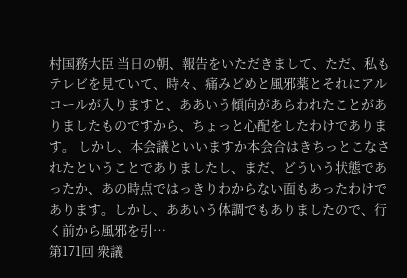村国務大臣 当日の朝、報告をいただきまして、ただ、私もテレビを見ていて、時々、痛みどめと風邪薬とそれにアルコールが入りますと、ああいう傾向があらわれたことがありましたものですから、ちょっと心配をしたわけであります。 しかし、本会議といいますか本会合はきちっとこなされたということでありましたし、まだ、どういう状態であったか、あの時点ではっきりわからない面もあったわけであります。しかし、ああいう体調でもありましたので、行く前から風邪を引…
第171回 衆議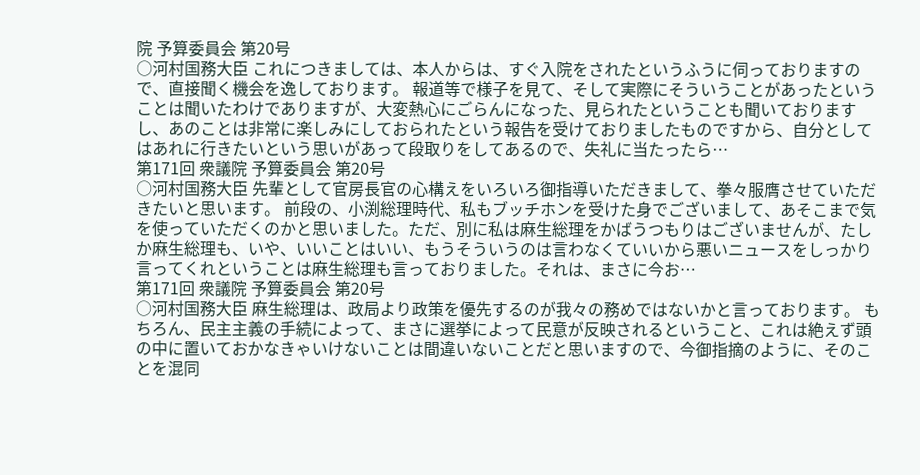院 予算委員会 第20号
○河村国務大臣 これにつきましては、本人からは、すぐ入院をされたというふうに伺っておりますので、直接聞く機会を逸しております。 報道等で様子を見て、そして実際にそういうことがあったということは聞いたわけでありますが、大変熱心にごらんになった、見られたということも聞いておりますし、あのことは非常に楽しみにしておられたという報告を受けておりましたものですから、自分としてはあれに行きたいという思いがあって段取りをしてあるので、失礼に当たったら…
第171回 衆議院 予算委員会 第20号
○河村国務大臣 先輩として官房長官の心構えをいろいろ御指導いただきまして、拳々服膺させていただきたいと思います。 前段の、小渕総理時代、私もブッチホンを受けた身でございまして、あそこまで気を使っていただくのかと思いました。ただ、別に私は麻生総理をかばうつもりはございませんが、たしか麻生総理も、いや、いいことはいい、もうそういうのは言わなくていいから悪いニュースをしっかり言ってくれということは麻生総理も言っておりました。それは、まさに今お…
第171回 衆議院 予算委員会 第20号
○河村国務大臣 麻生総理は、政局より政策を優先するのが我々の務めではないかと言っております。 もちろん、民主主義の手続によって、まさに選挙によって民意が反映されるということ、これは絶えず頭の中に置いておかなきゃいけないことは間違いないことだと思いますので、今御指摘のように、そのことを混同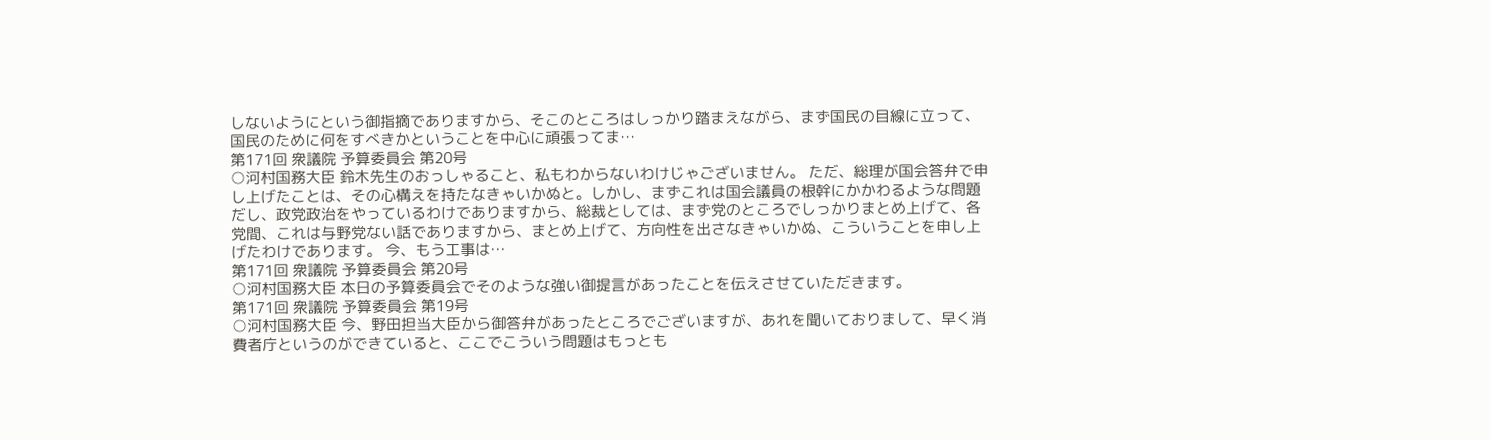しないようにという御指摘でありますから、そこのところはしっかり踏まえながら、まず国民の目線に立って、国民のために何をすべきかということを中心に頑張ってま…
第171回 衆議院 予算委員会 第20号
○河村国務大臣 鈴木先生のおっしゃること、私もわからないわけじゃございません。 ただ、総理が国会答弁で申し上げたことは、その心構えを持たなきゃいかぬと。しかし、まずこれは国会議員の根幹にかかわるような問題だし、政党政治をやっているわけでありますから、総裁としては、まず党のところでしっかりまとめ上げて、各党間、これは与野党ない話でありますから、まとめ上げて、方向性を出さなきゃいかぬ、こういうことを申し上げたわけであります。 今、もう工事は…
第171回 衆議院 予算委員会 第20号
○河村国務大臣 本日の予算委員会でそのような強い御提言があったことを伝えさせていただきます。
第171回 衆議院 予算委員会 第19号
○河村国務大臣 今、野田担当大臣から御答弁があったところでございますが、あれを聞いておりまして、早く消費者庁というのができていると、ここでこういう問題はもっとも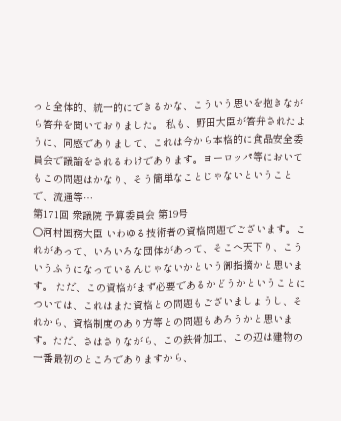っと全体的、統一的にできるかな、こういう思いを抱きながら答弁を聞いておりました。 私も、野田大臣が答弁されたように、同感でありまして、これは今から本格的に食品安全委員会で議論をされるわけであります。ヨーロッパ等においてもこの問題はかなり、そう簡単なことじゃないということで、流通等…
第171回 衆議院 予算委員会 第19号
○河村国務大臣 いわゆる技術者の資格問題でございます。これがあって、いろいろな団体があって、そこへ天下り、こういうふうになっているんじゃないかという御指摘かと思います。 ただ、この資格がまず必要であるかどうかということについては、これはまた資格との問題もございましょうし、それから、資格制度のあり方等との問題もあろうかと思います。ただ、さはさりながら、この鉄骨加工、この辺は建物の一番最初のところでありますから、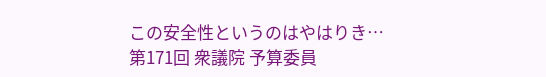この安全性というのはやはりき…
第171回 衆議院 予算委員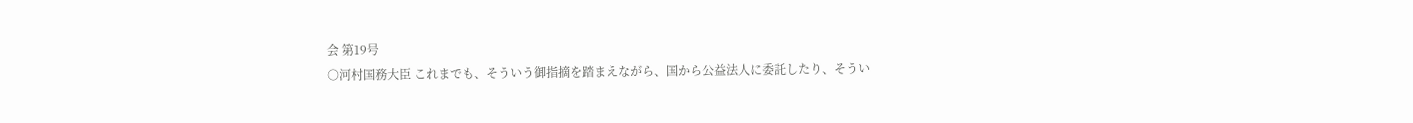会 第19号
○河村国務大臣 これまでも、そういう御指摘を踏まえながら、国から公益法人に委託したり、そうい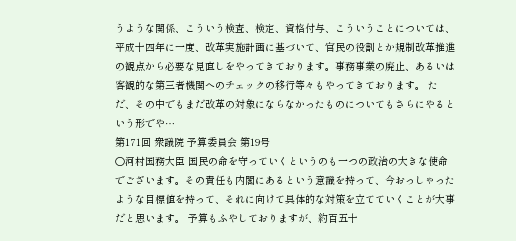うような関係、こういう検査、検定、資格付与、こういうことについては、平成十四年に一度、改革実施計画に基づいて、官民の役割とか規制改革推進の観点から必要な見直しをやってきております。事務事業の廃止、あるいは客観的な第三者機関へのチェックの移行等々もやってきております。 ただ、その中でもまだ改革の対象にならなかったものについてもさらにやるという形でや…
第171回 衆議院 予算委員会 第19号
○河村国務大臣 国民の命を守っていくというのも一つの政治の大きな使命でございます。その責任も内閣にあるという意識を持って、今おっしゃったような目標値を持って、それに向けて具体的な対策を立てていくことが大事だと思います。 予算もふやしておりますが、約百五十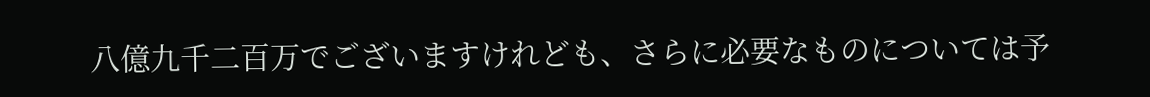八億九千二百万でございますけれども、さらに必要なものについては予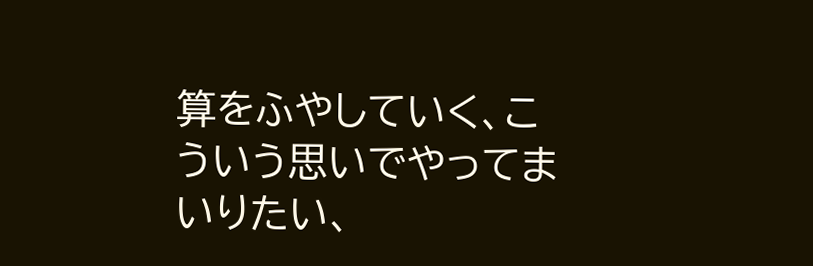算をふやしていく、こういう思いでやってまいりたい、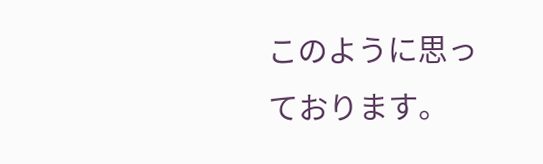このように思っております。